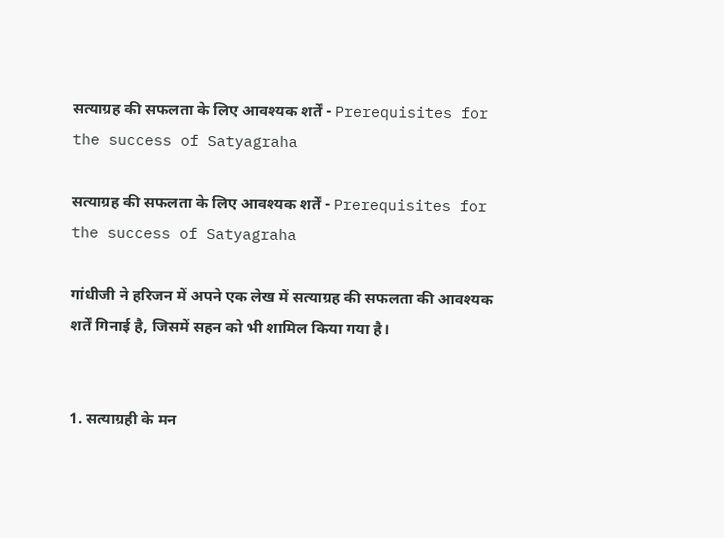सत्याग्रह की सफलता के लिए आवश्यक शर्तें - Prerequisites for the success of Satyagraha

सत्याग्रह की सफलता के लिए आवश्यक शर्तें - Prerequisites for the success of Satyagraha

गांधीजी ने हरिजन में अपने एक लेख में सत्याग्रह की सफलता की आवश्यक शर्तें गिनाई है, जिसमें सहन को भी शामिल किया गया है।


1. सत्याग्रही के मन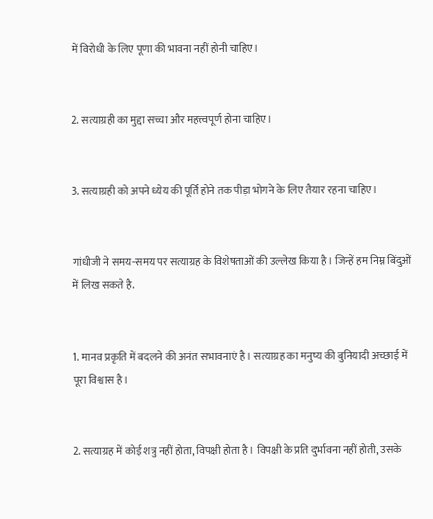में विरोधी के लिए पूणा की भावना नहीं होनी चाहिए।


2. सत्याग्रही का मुद्दा सच्चा और महत्त्वपूर्ण होना चाहिए।


3. सत्याग्रही को अपने ध्येय की पूर्ति होने तक पीड़ा भोगने के लिए तैयार रहना चाहिए।


गांधीजी ने समय-समय पर सत्याग्रह के विशेषताओं की उल्लेख किया है। जिन्हें हम निम्न बिंदुओं में लिख सकते है.


1. मानव प्रकृति में बदलने की अनंत सभावनाएं है। सत्याग्रह का मनुष्य की बुनियादी अच्छाई में पूरा विश्वास है।


2. सत्याग्रह में कोई शत्रु नहीं होता, विपक्षी होता है। विपक्षी के प्रति दुर्भावना नहीं होती, उसके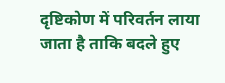दृष्टिकोण में परिवर्तन लाया जाता है ताकि बदले हुए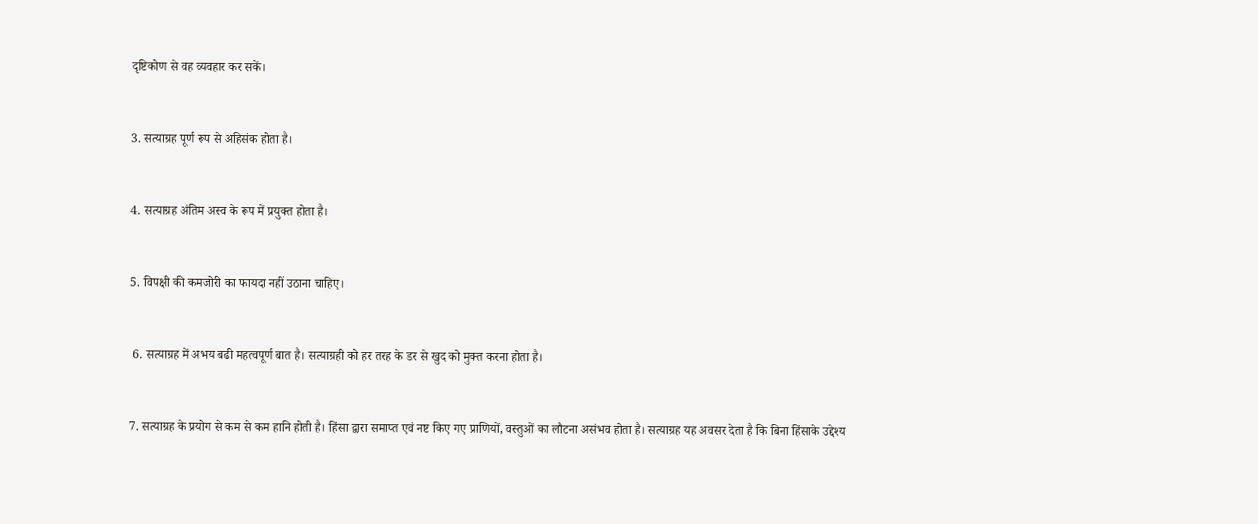दृष्टिकोण से वह व्यवहार कर सकें।


3. सत्याग्रह पूर्ण रूप से अहिसंक होता है।


4. सत्याग्रह अंतिम अस्व के रूप में प्रयुक्त होता है।


5. विपक्षी की कमजोरी का फायदा नहीं उठाना चाहिए।


 6. सत्याग्रह में अभय बढी महत्वपूर्ण बात है। सत्याग्रही को हर तरह के डर से खुद को मुक्त करना होता है।


7. सत्याग्रह के प्रयोग से कम से कम हानि होती है। हिंसा द्वारा समाप्त एवं नष्ट किए गए प्राणियों, वस्तुओं का लौटना असंभव होता है। सत्याग्रह यह अवसर देता है कि बिना हिंसाके उद्देश्य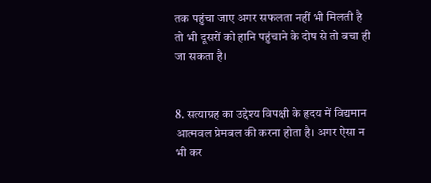तक पहुंचा जाए अगर सफलता नहीं भी मिलती है तो भी दूसरों को हानि पहुंचाने के दोष से तो बचा ही जा सकता है।


8. सत्याग्रह का उद्देश्य विपक्षी के हृदय में विद्यमान आत्मवल प्रेमबल की करना होता है। अगर ऐसा न भी कर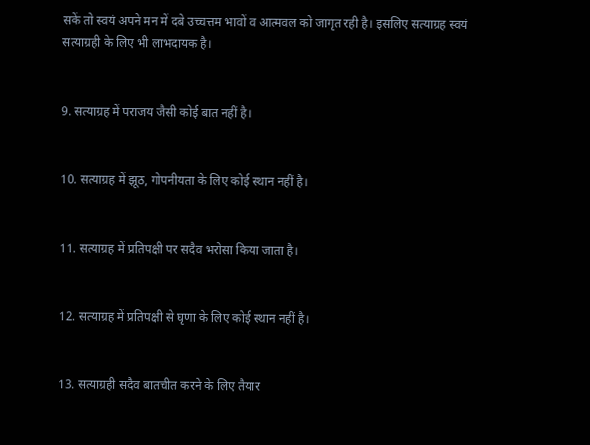सकें तो स्वयं अपने मन में दबे उच्चत्तम भावों व आत्मवल को जागृत रही है। इसलिए सत्याग्रह स्वयं सत्याग्रही के लिए भी लाभदायक है।


9. सत्याग्रह में पराजय जैसी कोई बात नहीं है।


10. सत्याग्रह में झूठ, गोपनीयता के लिए कोई स्थान नहीं है।


11. सत्याग्रह में प्रतिपक्षी पर सदैव भरोसा किया जाता है।


12. सत्याग्रह में प्रतिपक्षी से घृणा के लिए कोई स्थान नहीं है।


13. सत्याग्रही सदैव बातचीत करने के लिए तैयार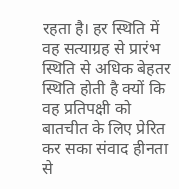रहता है। हर स्थिति में वह सत्याग्रह से प्रारंभ स्थिति से अधिक बेहतर स्थिति होती है क्यों कि वह प्रतिपक्षी को बातचीत के लिए प्रेरित कर सका संवाद हीनता से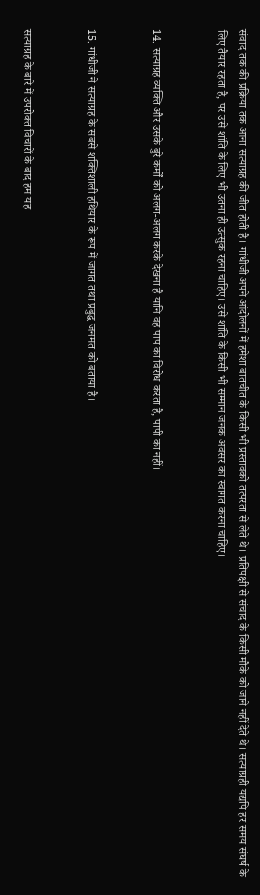संवाद तक की प्रक्रिया तक आना सत्याग्रह की जीत होती है। गांधीजी अपने आंदोलनों में हमेशा बातचीत के किसी भी प्रस्तावको तत्परता से लेते थे। प्रतिपक्षी से संचाद के किसी मौके को जाने नहीं देते थे। सत्याग्रही यद्यपि हर समय संघर्ष के लिए तैयार रहता है, पर उसे शांति के लिए भी उतना ही उत्सुक रहना चाहिए। उसे शांति के किसी भी सम्मान जनक अवसर का स्वागत करना चाहिए।


14. सत्याग्रह व्यक्ति और उसके बुरे कर्मों को अलग-अलग करके देखना है यानि वह पाप का विरोध करता है, पापी का नहीं।


15. गांधीजी ने सत्याग्रह के सबसे शक्तिशाली हथियार के रूप में जागत तथा प्रबुद्ध जनमत को बताया है।


सत्याग्रह के बारे में उपरोक्त विचारों के बाद हम यह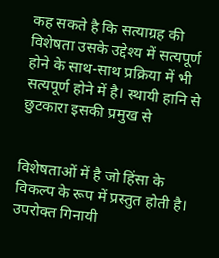कह सकते है कि सत्याग्रह की विशेषता उसके उद्देश्य में सत्यपूर्ण होने के साथ-साथ प्रक्रिया में भी सत्यपूर्ण होने में है। स्थायी हानि से छुटकारा इसकी प्रमुख से


विशेषताओं में है जो हिंसा के विकल्प के रूप में प्रस्तुत होती है। उपरोक्त गिनायी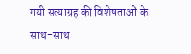गयी सत्याग्रह की विशेषताओं के साथ-साथ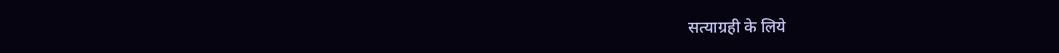सत्याग्रही के लिये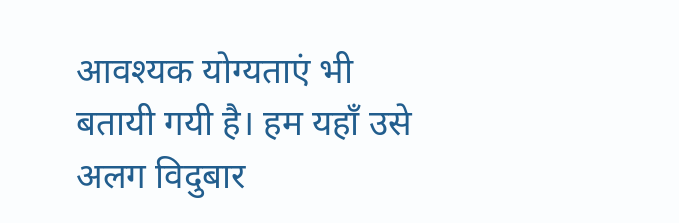आवश्यक योग्यताएं भी बतायी गयी है। हम यहाँ उसे अलग विदुबार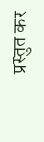प्रस्तुत कर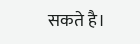सकते है।